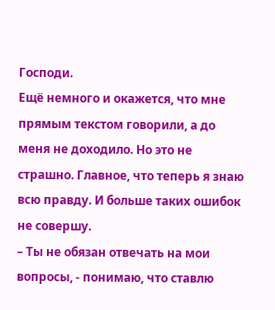Господи.
Ещё немного и окажется, что мне прямым текстом говорили, а до меня не доходило. Но это не страшно. Главное, что теперь я знаю всю правду. И больше таких ошибок не совершу.
– Ты не обязан отвечать на мои вопросы, - понимаю, что ставлю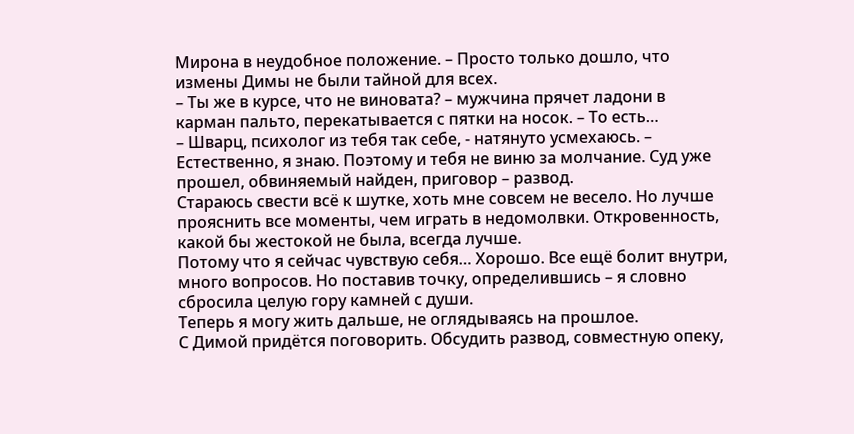Мирона в неудобное положение. – Просто только дошло, что измены Димы не были тайной для всех.
– Ты же в курсе, что не виновата? – мужчина прячет ладони в карман пальто, перекатывается с пятки на носок. – То есть…
– Шварц, психолог из тебя так себе, - натянуто усмехаюсь. – Естественно, я знаю. Поэтому и тебя не виню за молчание. Суд уже прошел, обвиняемый найден, приговор – развод.
Стараюсь свести всё к шутке, хоть мне совсем не весело. Но лучше прояснить все моменты, чем играть в недомолвки. Откровенность, какой бы жестокой не была, всегда лучше.
Потому что я сейчас чувствую себя… Хорошо. Все ещё болит внутри, много вопросов. Но поставив точку, определившись – я словно сбросила целую гору камней с души.
Теперь я могу жить дальше, не оглядываясь на прошлое.
С Димой придётся поговорить. Обсудить развод, совместную опеку,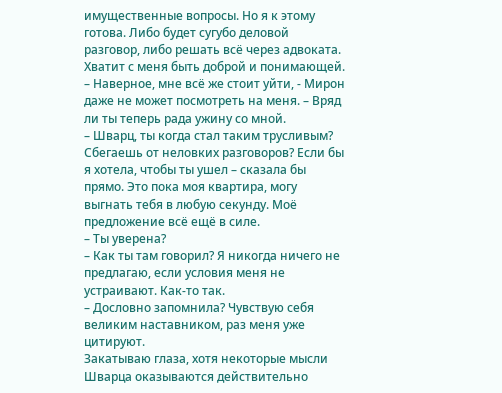имущественные вопросы. Но я к этому готова. Либо будет сугубо деловой разговор, либо решать всё через адвоката.
Хватит с меня быть доброй и понимающей.
– Наверное, мне всё же стоит уйти, - Мирон даже не может посмотреть на меня. – Вряд ли ты теперь рада ужину со мной.
– Шварц, ты когда стал таким трусливым? Сбегаешь от неловких разговоров? Если бы я хотела, чтобы ты ушел – сказала бы прямо. Это пока моя квартира, могу выгнать тебя в любую секунду. Моё предложение всё ещё в силе.
– Ты уверена?
– Как ты там говорил? Я никогда ничего не предлагаю, если условия меня не устраивают. Как-то так.
– Дословно запомнила? Чувствую себя великим наставником, раз меня уже цитируют.
Закатываю глаза, хотя некоторые мысли Шварца оказываются действительно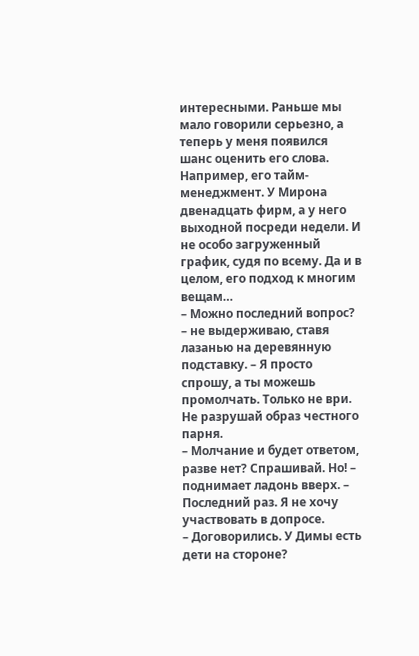интересными. Раньше мы мало говорили серьезно, а теперь у меня появился шанс оценить его слова.
Например, его тайм-менеджмент. У Мирона двенадцать фирм, а у него выходной посреди недели. И не особо загруженный график, судя по всему. Да и в целом, его подход к многим вещам…
– Можно последний вопрос? – не выдерживаю, ставя лазанью на деревянную подставку. – Я просто спрошу, а ты можешь промолчать. Только не ври. Не разрушай образ честного парня.
– Молчание и будет ответом, разве нет? Спрашивай. Но! – поднимает ладонь вверх. – Последний раз. Я не хочу участвовать в допросе.
– Договорились. У Димы есть дети на стороне?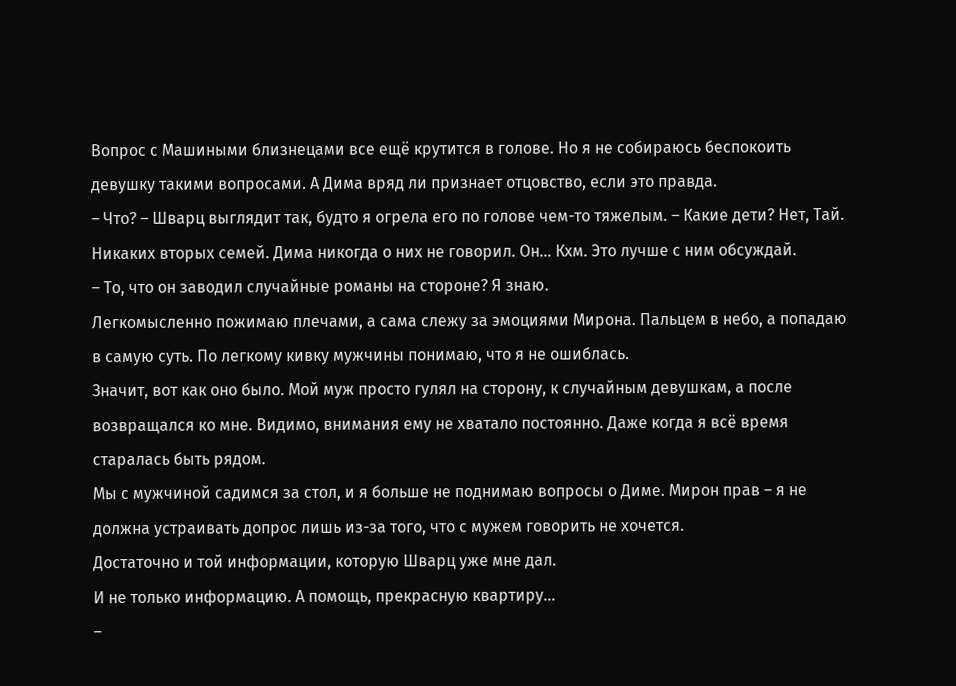Вопрос с Машиными близнецами все ещё крутится в голове. Но я не собираюсь беспокоить девушку такими вопросами. А Дима вряд ли признает отцовство, если это правда.
– Что? – Шварц выглядит так, будто я огрела его по голове чем-то тяжелым. – Какие дети? Нет, Тай. Никаких вторых семей. Дима никогда о них не говорил. Он… Кхм. Это лучше с ним обсуждай.
– То, что он заводил случайные романы на стороне? Я знаю.
Легкомысленно пожимаю плечами, а сама слежу за эмоциями Мирона. Пальцем в небо, а попадаю в самую суть. По легкому кивку мужчины понимаю, что я не ошиблась.
Значит, вот как оно было. Мой муж просто гулял на сторону, к случайным девушкам, а после возвращался ко мне. Видимо, внимания ему не хватало постоянно. Даже когда я всё время старалась быть рядом.
Мы с мужчиной садимся за стол, и я больше не поднимаю вопросы о Диме. Мирон прав – я не должна устраивать допрос лишь из-за того, что с мужем говорить не хочется.
Достаточно и той информации, которую Шварц уже мне дал.
И не только информацию. А помощь, прекрасную квартиру…
–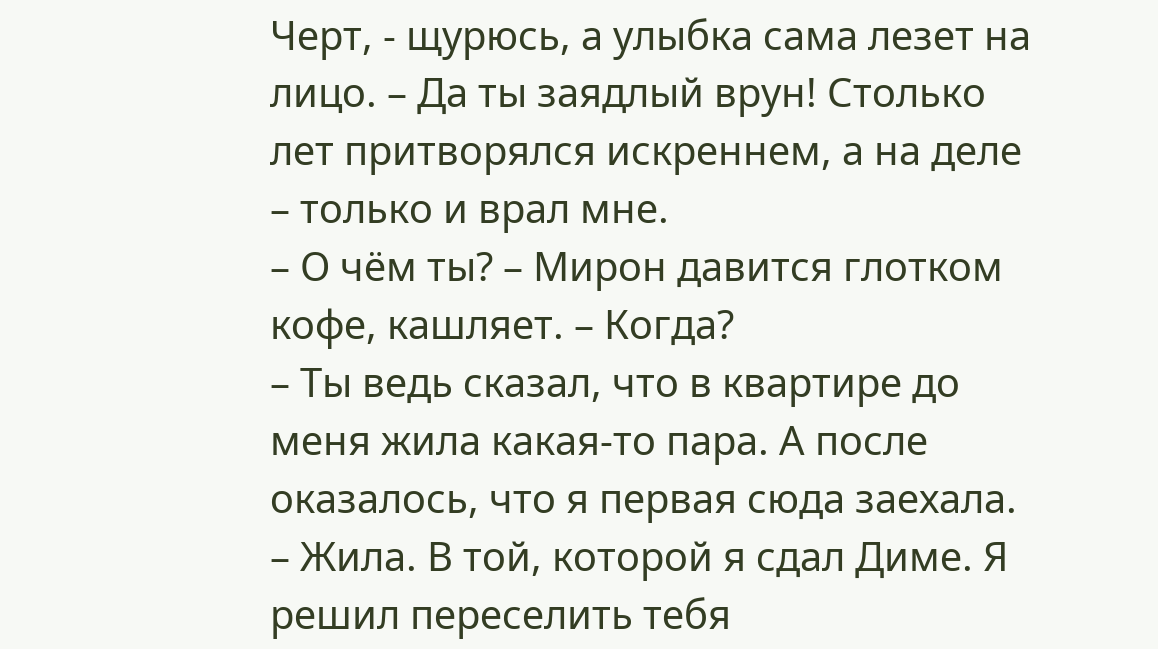Черт, - щурюсь, а улыбка сама лезет на лицо. – Да ты заядлый врун! Столько лет притворялся искреннем, а на деле – только и врал мне.
– О чём ты? – Мирон давится глотком кофе, кашляет. – Когда?
– Ты ведь сказал, что в квартире до меня жила какая-то пара. А после оказалось, что я первая сюда заехала.
– Жила. В той, которой я сдал Диме. Я решил переселить тебя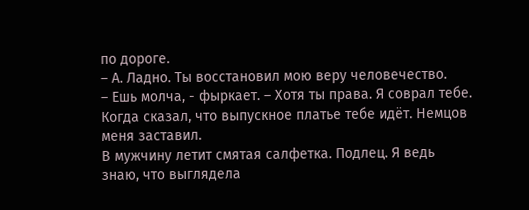по дороге.
– А. Ладно. Ты восстановил мою веру человечество.
– Ешь молча, - фыркает. – Хотя ты права. Я соврал тебе. Когда сказал, что выпускное платье тебе идёт. Немцов меня заставил.
В мужчину летит смятая салфетка. Подлец. Я ведь знаю, что выглядела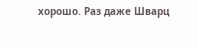хорошо. Раз даже Шварц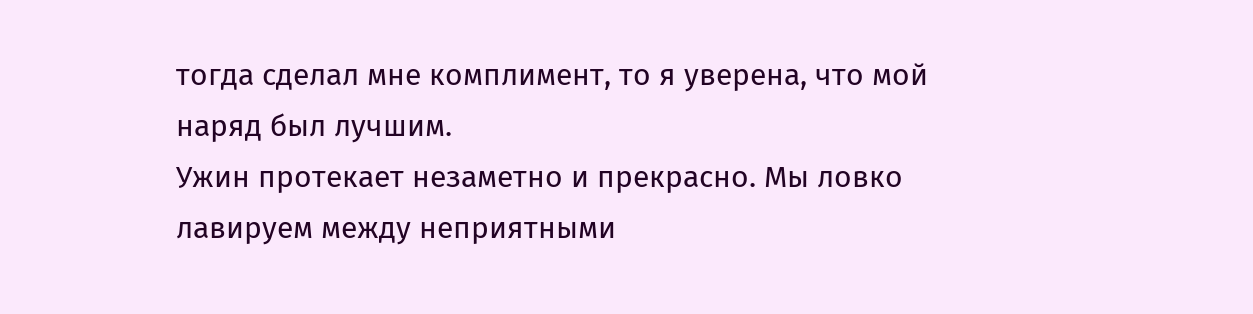тогда сделал мне комплимент, то я уверена, что мой наряд был лучшим.
Ужин протекает незаметно и прекрасно. Мы ловко лавируем между неприятными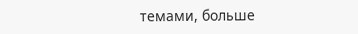темами, больше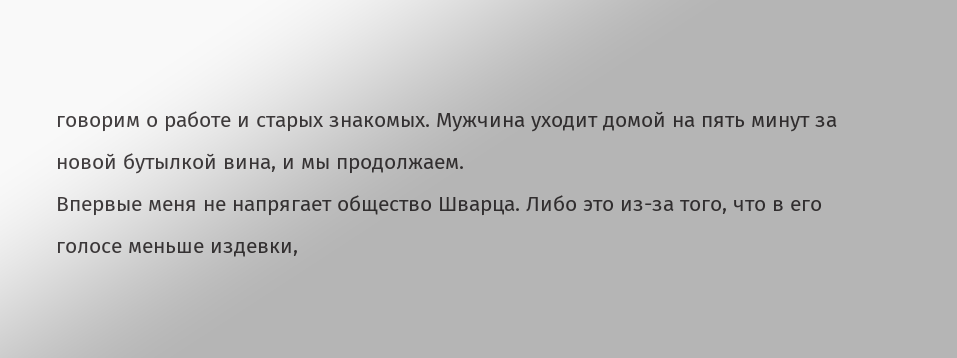говорим о работе и старых знакомых. Мужчина уходит домой на пять минут за новой бутылкой вина, и мы продолжаем.
Впервые меня не напрягает общество Шварца. Либо это из-за того, что в его голосе меньше издевки,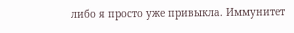либо я просто уже привыкла. Иммунитет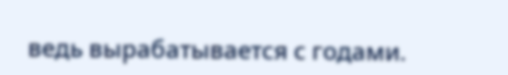ведь вырабатывается с годами.